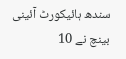سندھ ہائیکورٹ آئینی بینچ نے 10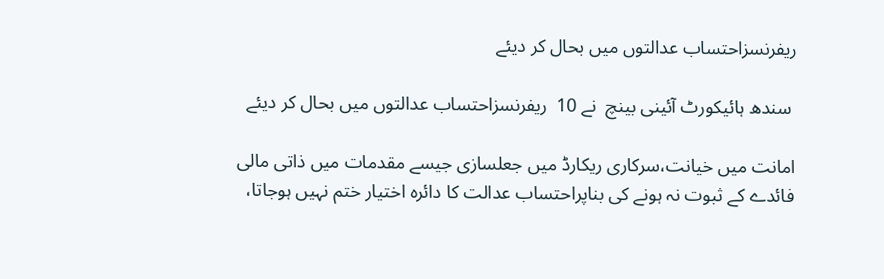ریفرنسزاحتساب عدالتوں میں بحال کر دیئے

 سندھ ہائیکورٹ آئینی بینچ  نے 10  ریفرنسزاحتساب عدالتوں میں بحال کر دیئے

امانت میں خیانت،سرکاری ریکارڈ میں جعلسازی جیسے مقدمات میں ذاتی مالی فائدے کے ثبوت نہ ہونے کی بناپراحتساب عدالت کا دائرہ اختیار ختم نہیں ہوجاتا،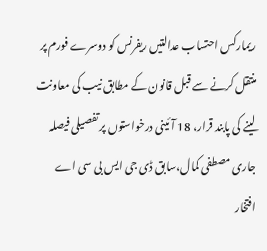ریمارکس احتساب عدالتیں ریفرنس کو دوسرے فورم پر منتقل کرنے سے قبل قانون کے مطابق نیب کی معاونت لینے کی پابند قرار، 18 آئینی درخواستوں پر تفصیلی فیصلہ جاری مصطفی کمال،سابق ڈی جی ایس بی سی اے افتخار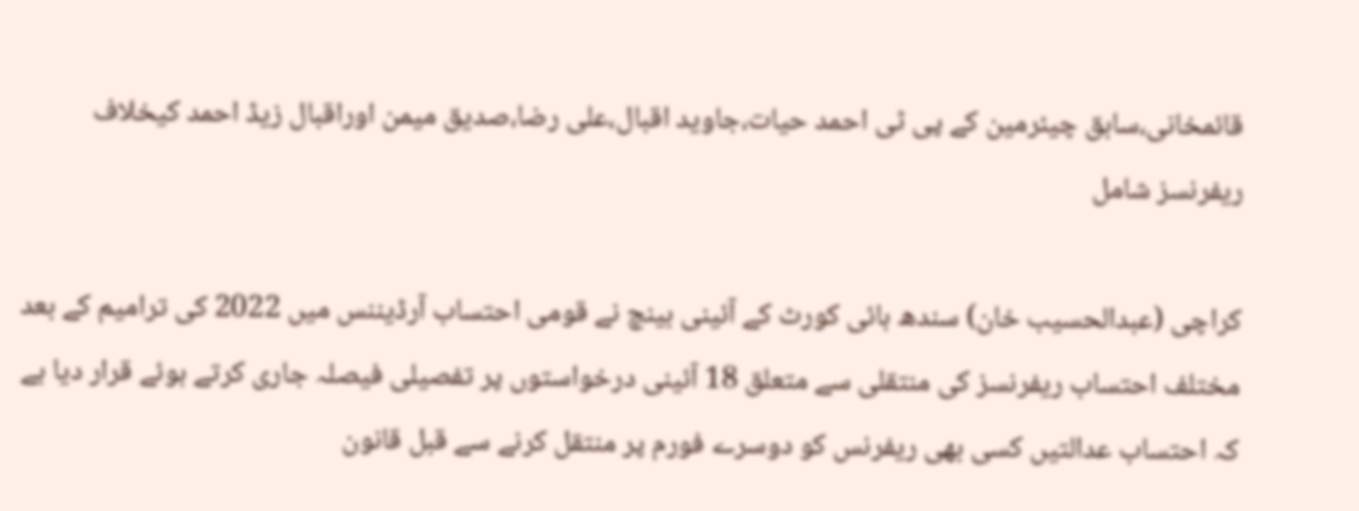قائمخانی،سابق چیئرمین کے پی ٹی احمد حیات،جاوید اقبال،علی رضا،صدیق میمن اوراقبال زیڈ احمد کیخلاف ریفرنسز شامل

کراچی (عبدالحسیب خان) سندھ ہائی کورٹ کے آئینی بینچ نے قومی احتساب آرڈیننس میں 2022 کی ترامیم کے بعد مختلف احتساب ریفرنسز کی منتقلی سے متعلق 18 آئینی درخواستوں پر تفصیلی فیصلہ جاری کرتے ہوئے قرار دیا ہے کہ احتساب عدالتیں کسی بھی ریفرنس کو دوسرے فورم پر منتقل کرنے سے قبل قانون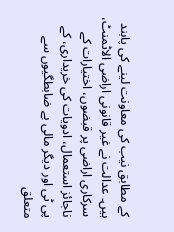کے مطابق نیب کی معاونت لینے کی پابند ہیں۔ عدالت نے غیر قانونی اراضی الاٹمنٹ، سرکاری اراضی پر قبضوں، اختیارات کے ناجائز استعمال، ادویات کی خریداری، کے پی ٹی اور دیگر مالی بے ضابطگیوں سے متعلق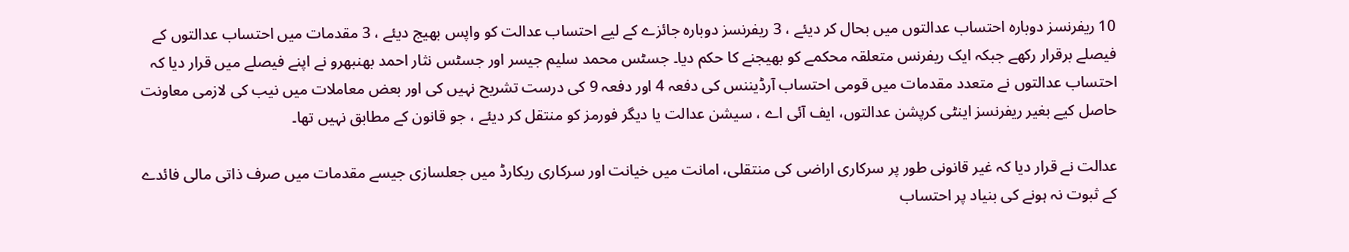10 ریفرنسز دوبارہ احتساب عدالتوں میں بحال کر دیئے ، 3 ریفرنسز دوبارہ جائزے کے لیے احتساب عدالت کو واپس بھیج دیئے ، 3 مقدمات میں احتساب عدالتوں کے فیصلے برقرار رکھے جبکہ ایک ریفرنس متعلقہ محکمے کو بھیجنے کا حکم دیا۔ جسٹس محمد سلیم جیسر اور جسٹس نثار احمد بھنبھرو نے اپنے فیصلے میں قرار دیا کہ احتساب عدالتوں نے متعدد مقدمات میں قومی احتساب آرڈیننس کی دفعہ 4 اور دفعہ 9 کی درست تشریح نہیں کی اور بعض معاملات میں نیب کی لازمی معاونت حاصل کیے بغیر ریفرنسز اینٹی کرپشن عدالتوں، ایف آئی اے ، سیشن عدالت یا دیگر فورمز کو منتقل کر دیئے ، جو قانون کے مطابق نہیں تھا۔

عدالت نے قرار دیا کہ غیر قانونی طور پر سرکاری اراضی کی منتقلی، امانت میں خیانت اور سرکاری ریکارڈ میں جعلسازی جیسے مقدمات میں صرف ذاتی مالی فائدے کے ثبوت نہ ہونے کی بنیاد پر احتساب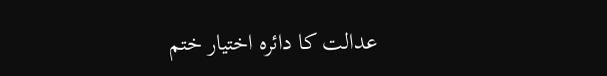عدالت کا دائرہ اختیار ختم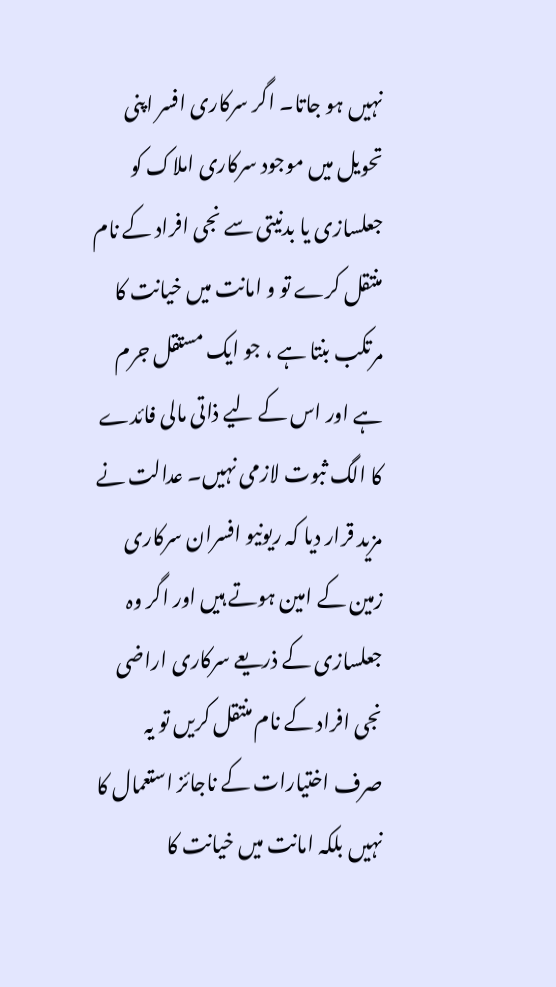نہیں ہو جاتا۔ اگر سرکاری افسر اپنی تحویل میں موجود سرکاری املاک کو جعلسازی یا بدنیتی سے نجی افراد کے نام منتقل کرے تو و امانت میں خیانت کا مرتکب بنتا ہے ، جو ایک مستقل جرم ہے اور اس کے لیے ذاتی مالی فائدے کا الگ ثبوت لازمی نہیں۔ عدالت نے مزید قرار دیا کہ ریونیو افسران سرکاری زمین کے امین ہوتے ہیں اور اگر وہ جعلسازی کے ذریعے سرکاری اراضی نجی افراد کے نام منتقل کریں تو یہ صرف اختیارات کے ناجائز استعمال کا نہیں بلکہ امانت میں خیانت کا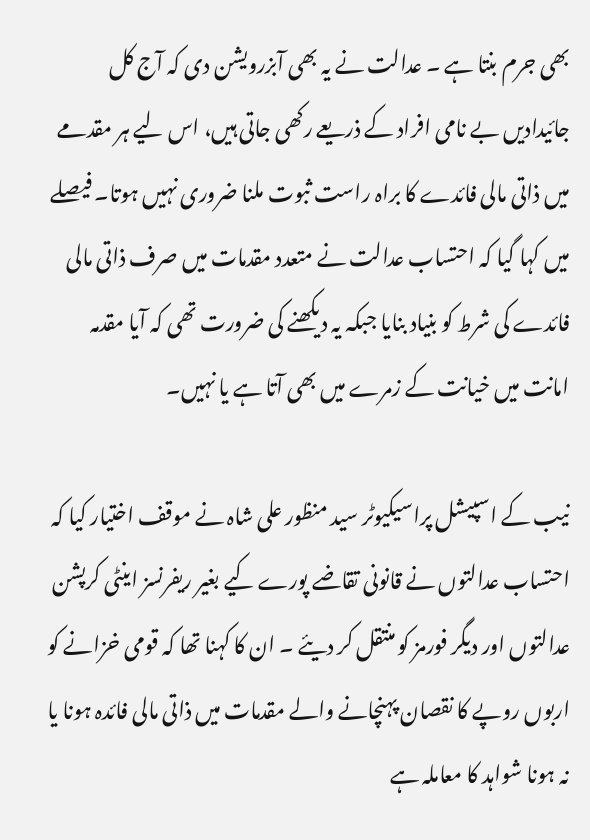بھی جرم بنتا ہے ۔ عدالت نے یہ بھی آبزرویشن دی کہ آج کل جائیدادیں بے نامی افراد کے ذریعے رکھی جاتی ہیں، اس لیے ہر مقدمے میں ذاتی مالی فائدے کا براہ راست ثبوت ملنا ضروری نہیں ہوتا۔ فیصلے میں کہا گیا کہ احتساب عدالت نے متعدد مقدمات میں صرف ذاتی مالی فائدے کی شرط کو بنیاد بنایا جبکہ یہ دیکھنے کی ضرورت تھی کہ آیا مقدمہ امانت میں خیانت کے زمرے میں بھی آتا ہے یا نہیں۔

نیب کے اسپیشل پراسیکیوٹر سید منظور علی شاہ نے موقف اختیار کیا کہ احتساب عدالتوں نے قانونی تقاضے پورے کیے بغیر ریفرنسز اینٹی کرپشن عدالتوں اور دیگر فورمز کو منتقل کر دیئے ۔ ان کا کہنا تھا کہ قومی خزانے کو اربوں روپے کا نقصان پہنچانے والے مقدمات میں ذاتی مالی فائدہ ہونا یا نہ ہونا شواہد کا معاملہ ہے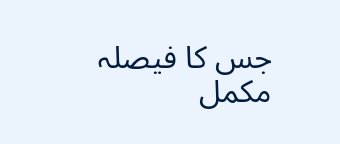جس کا فیصلہ مکمل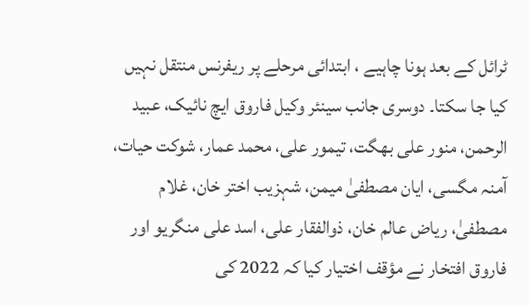ٹرائل کے بعد ہونا چاہیے ، ابتدائی مرحلے پر ریفرنس منتقل نہیں کیا جا سکتا۔ دوسری جانب سینئر وکیل فاروق ایچ نائیک، عبید الرحمن، منور علی بھگت، تیمور علی، محمد عمار، شوکت حیات، آمنہ مگسی، ایان مصطفیٰ میمن، شہزیب اختر خان، غلام مصطفیٰ، ریاض عالم خان، ذوالفقار علی، اسد علی منگریو اور فاروق افتخار نے مؤقف اختیار کیا کہ 2022 کی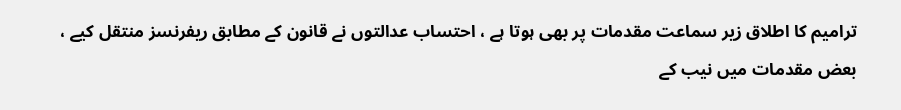ترامیم کا اطلاق زیر سماعت مقدمات پر بھی ہوتا ہے ، احتساب عدالتوں نے قانون کے مطابق ریفرنسز منتقل کیے ، بعض مقدمات میں نیب کے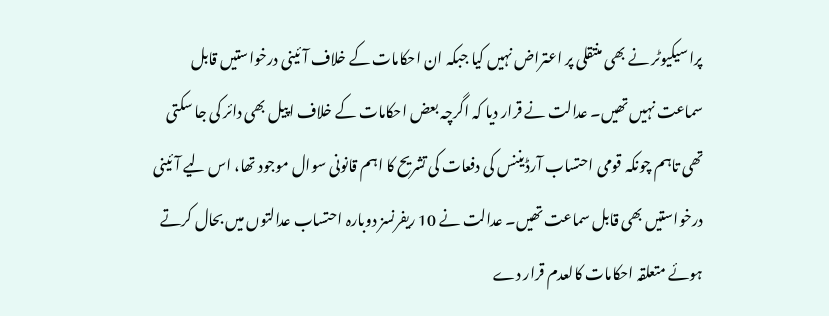پراسیکیوٹر نے بھی منتقلی پر اعتراض نہیں کیا جبکہ ان احکامات کے خلاف آئینی درخواستیں قابل سماعت نہیں تھیں۔ عدالت نے قرار دیا کہ اگرچہ بعض احکامات کے خلاف اپیل بھی دائر کی جا سکتی تھی تاہم چونکہ قومی احتساب آرڈیننس کی دفعات کی تشریح کا اہم قانونی سوال موجود تھا، اس لیے آئینی درخواستیں بھی قابل سماعت تھیں۔ عدالت نے 10 ریفرنسز دوبارہ احتساب عدالتوں میں بحال کرتے ہوئے متعلقہ احکامات کالعدم قرار دے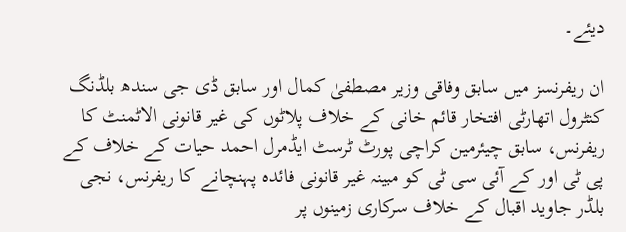دیئے۔

ان ریفرنسز میں سابق وفاقی وزیر مصطفیٰ کمال اور سابق ڈی جی سندھ بلڈنگ کنٹرول اتھارٹی افتخار قائم خانی کے خلاف پلاٹوں کی غیر قانونی الاٹمنٹ کا ریفرنس، سابق چیئرمین کراچی پورٹ ٹرسٹ ایڈمرل احمد حیات کے خلاف کے پی ٹی اور کے آئی سی ٹی کو مبینہ غیر قانونی فائدہ پہنچانے کا ریفرنس، نجی بلڈر جاوید اقبال کے خلاف سرکاری زمینوں پر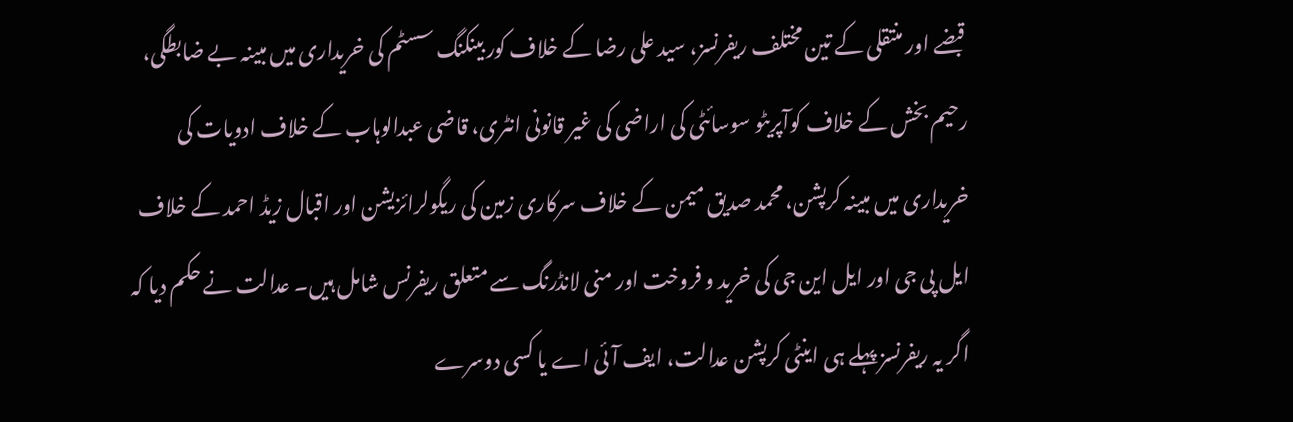قبضے اور منتقلی کے تین مختلف ریفرنسز، سید علی رضا کے خلاف کور بینکنگ سسٹم کی خریداری میں مبینہ بے ضابطگی، رحیم بخش کے خلاف کوآپریٹو سوسائٹی کی اراضی کی غیر قانونی انٹری، قاضی عبدالوہاب کے خلاف ادویات کی خریداری میں مبینہ کرپشن، محمد صدیق میمن کے خلاف سرکاری زمین کی ریگولرائزیشن اور اقبال زیڈ احمد کے خلاف ایل پی جی اور ایل این جی کی خرید و فروخت اور منی لانڈرنگ سے متعلق ریفرنس شامل ہیں۔ عدالت نے حکم دیا کہ اگر یہ ریفرنسز پہلے ہی اینٹی کرپشن عدالت، ایف آئی اے یا کسی دوسرے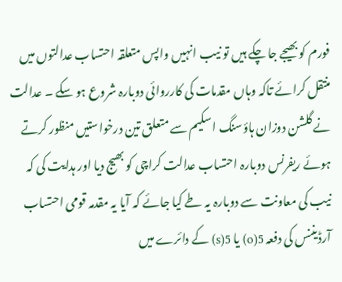فورم کو بھیجے جا چکے ہیں تو نیب انہیں واپس متعلقہ احتساب عدالتوں میں منتقل کرائے تاکہ وہاں مقدمات کی کارروائی دوبارہ شروع ہو سکے ۔ عدالت نے گلشن دوزان ہاؤسنگ اسکیم سے متعلق تین درخواستیں منظور کرتے ہوئے ریفرنس دوبارہ احتساب عدالت کراچی کو بھیج دیا اور ہدایت کی کہ نیب کی معاونت سے دوبارہ یہ طے کیا جائے کہ آیا یہ مقدمہ قومی احتساب آرڈیننس کی دفعہ 5(o) یا 5(s) کے دائرے میں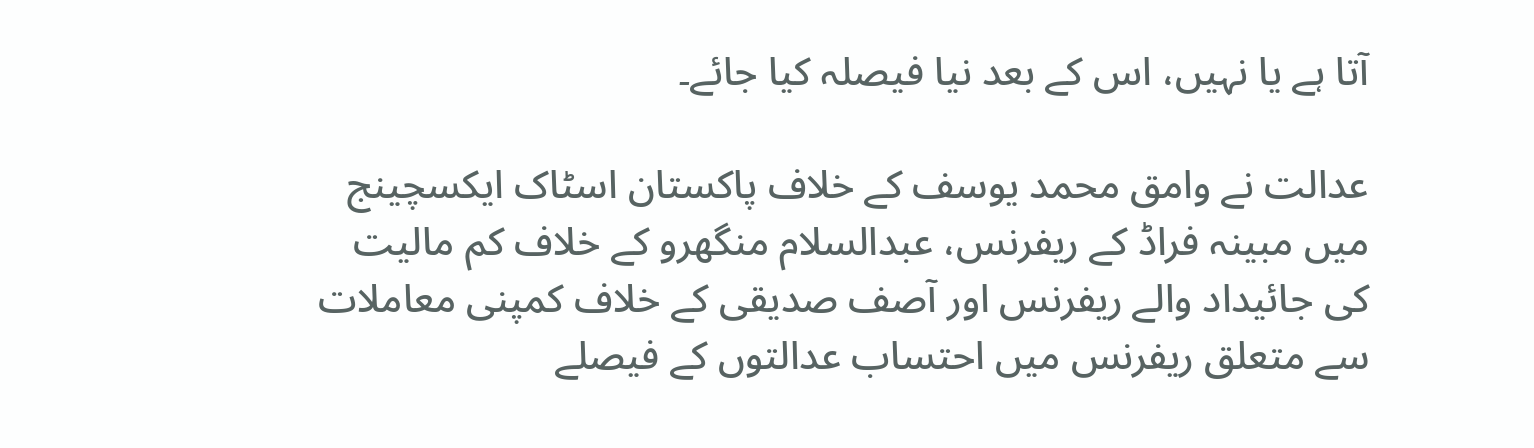آتا ہے یا نہیں، اس کے بعد نیا فیصلہ کیا جائے۔

عدالت نے وامق محمد یوسف کے خلاف پاکستان اسٹاک ایکسچینج میں مبینہ فراڈ کے ریفرنس، عبدالسلام منگھرو کے خلاف کم مالیت کی جائیداد والے ریفرنس اور آصف صدیقی کے خلاف کمپنی معاملات سے متعلق ریفرنس میں احتساب عدالتوں کے فیصلے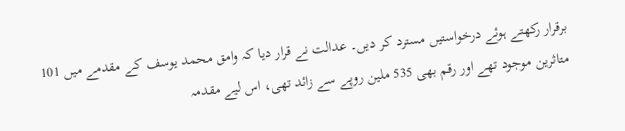برقرار رکھتے ہوئے درخواستیں مسترد کر دیں۔ عدالت نے قرار دیا کہ وامق محمد یوسف کے مقدمے میں 101 متاثرین موجود تھے اور رقم بھی 535 ملین روپے سے زائد تھی، اس لیے مقدمہ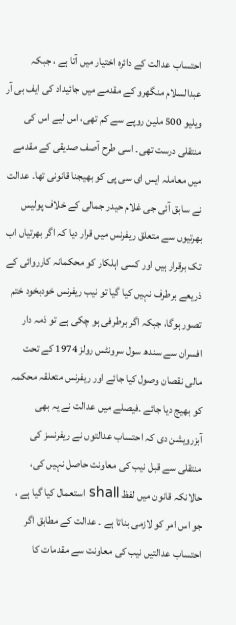احتساب عدالت کے دائرہ اختیار میں آتا ہے ، جبکہ عبدالسلام منگھرو کے مقدمے میں جائیداد کی ایف بی آر ویلیو 500 ملین روپے سے کم تھی، اس لیے اس کی منتقلی درست تھی۔ اسی طرح آصف صدیقی کے مقدمے میں معاملہ ایس ای سی پی کو بھیجنا قانونی تھا۔ عدالت نے سابق آئی جی غلام حیدر جمالی کے خلاف پولیس بھرتیوں سے متعلق ریفرنس میں قرار دیا کہ اگر بھرتیاں اب تک برقرار ہیں اور کسی اہلکار کو محکمانہ کارروائی کے ذریعے برطرف نہیں کیا گیا تو نیب ریفرنس خودبخود ختم تصور ہوگا، جبکہ اگر برطرفی ہو چکی ہے تو ذمہ دار افسران سے سندھ سول سرونٹس رولز 1974 کے تحت مالی نقصان وصول کیا جائے اور ریفرنس متعلقہ محکمہ کو بھیج دیا جائے ۔فیصلے میں عدالت نے یہ بھی آبزرویشن دی کہ احتساب عدالتوں نے ریفرنسز کی منتقلی سے قبل نیب کی معاونت حاصل نہیں کی، حالانکہ قانون میں لفظ shall استعمال کیا گیا ہے ، جو اس امر کو لازمی بناتا ہے ۔ عدالت کے مطابق اگر احتساب عدالتیں نیب کی معاونت سے مقدمات کا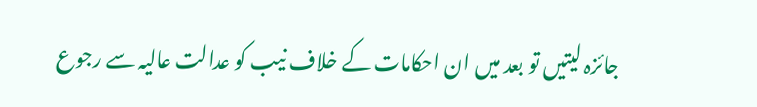جائزہ لیتیں تو بعد میں ان احکامات کے خلاف نیب کو عدالت عالیہ سے رجوع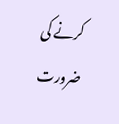کرنے کی ضرورت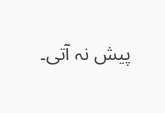پیش نہ آتی۔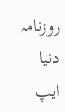روزنامہ دنیا ایپ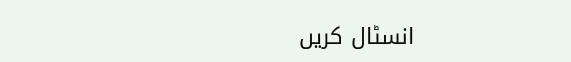انسٹال کریں